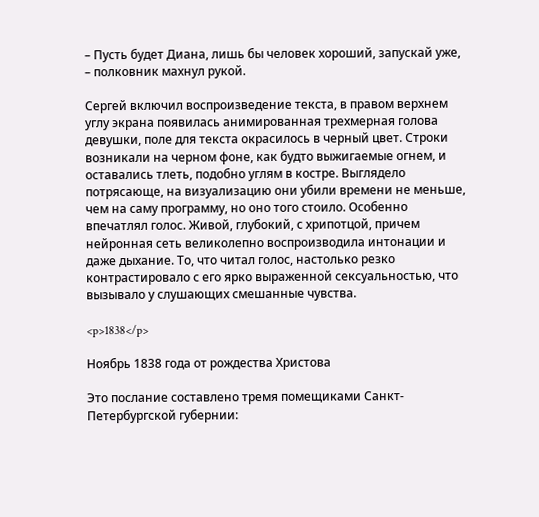– Пусть будет Диана, лишь бы человек хороший, запускай уже, – полковник махнул рукой.

Сергей включил воспроизведение текста, в правом верхнем углу экрана появилась анимированная трехмерная голова девушки, поле для текста окрасилось в черный цвет. Строки возникали на черном фоне, как будто выжигаемые огнем, и оставались тлеть, подобно углям в костре. Выглядело потрясающе, на визуализацию они убили времени не меньше, чем на саму программу, но оно того стоило. Особенно впечатлял голос. Живой, глубокий, с хрипотцой, причем нейронная сеть великолепно воспроизводила интонации и даже дыхание. То, что читал голос, настолько резко контрастировало с его ярко выраженной сексуальностью, что вызывало у слушающих смешанные чувства.

<p>1838</p>

Ноябрь 1838 года от рождества Христова

Это послание составлено тремя помещиками Санкт-Петербургской губернии: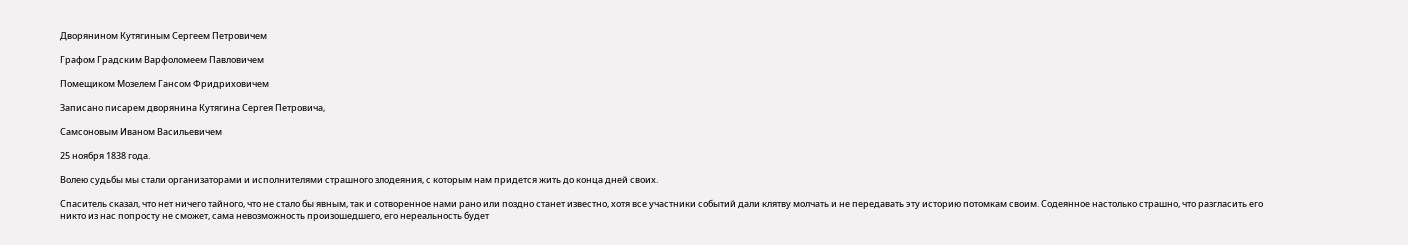Дворянином Кутягиным Сергеем Петровичем

Графом Градским Варфоломеем Павловичем

Помещиком Мозелем Гансом Фридриховичем

Записано писарем дворянина Кутягина Сергея Петровича,

Самсоновым Иваном Васильевичем

25 ноября 1838 года.

Волею судьбы мы стали организаторами и исполнителями страшного злодеяния, с которым нам придется жить до конца дней своих.

Спаситель сказал, что нет ничего тайного, что не стало бы явным, так и сотворенное нами рано или поздно станет известно, хотя все участники событий дали клятву молчать и не передавать эту историю потомкам своим. Содеянное настолько страшно, что разгласить его никто из нас попросту не сможет, сама невозможность произошедшего, его нереальность будет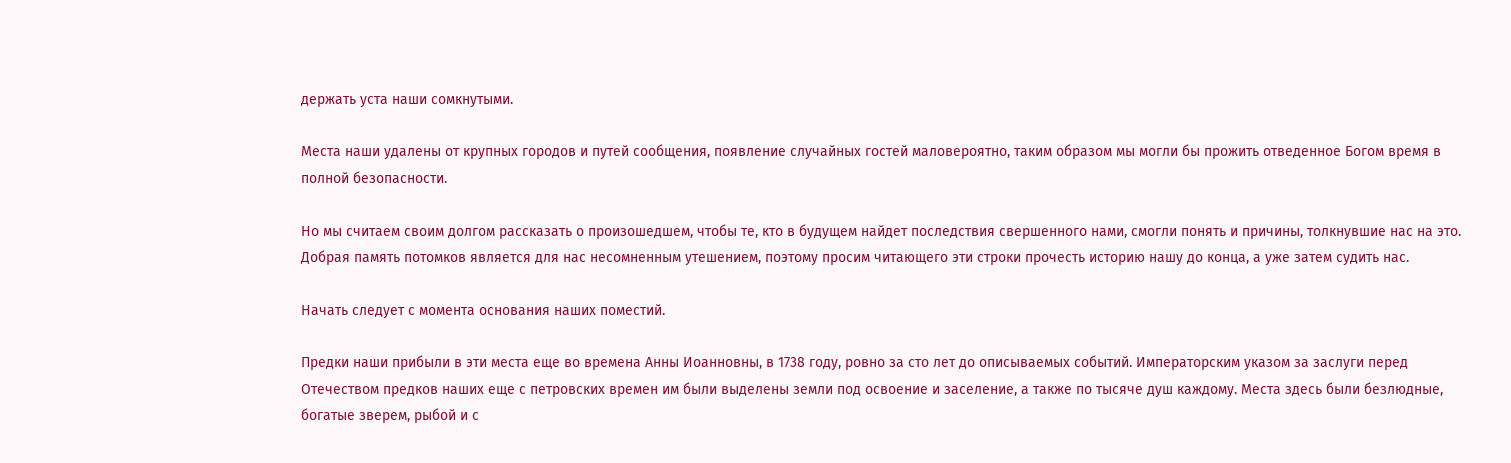держать уста наши сомкнутыми.

Места наши удалены от крупных городов и путей сообщения, появление случайных гостей маловероятно, таким образом мы могли бы прожить отведенное Богом время в полной безопасности.

Но мы считаем своим долгом рассказать о произошедшем, чтобы те, кто в будущем найдет последствия свершенного нами, смогли понять и причины, толкнувшие нас на это. Добрая память потомков является для нас несомненным утешением, поэтому просим читающего эти строки прочесть историю нашу до конца, а уже затем судить нас.

Начать следует с момента основания наших поместий.

Предки наши прибыли в эти места еще во времена Анны Иоанновны, в 1738 году, ровно за сто лет до описываемых событий. Императорским указом за заслуги перед Отечеством предков наших еще с петровских времен им были выделены земли под освоение и заселение, а также по тысяче душ каждому. Места здесь были безлюдные, богатые зверем, рыбой и с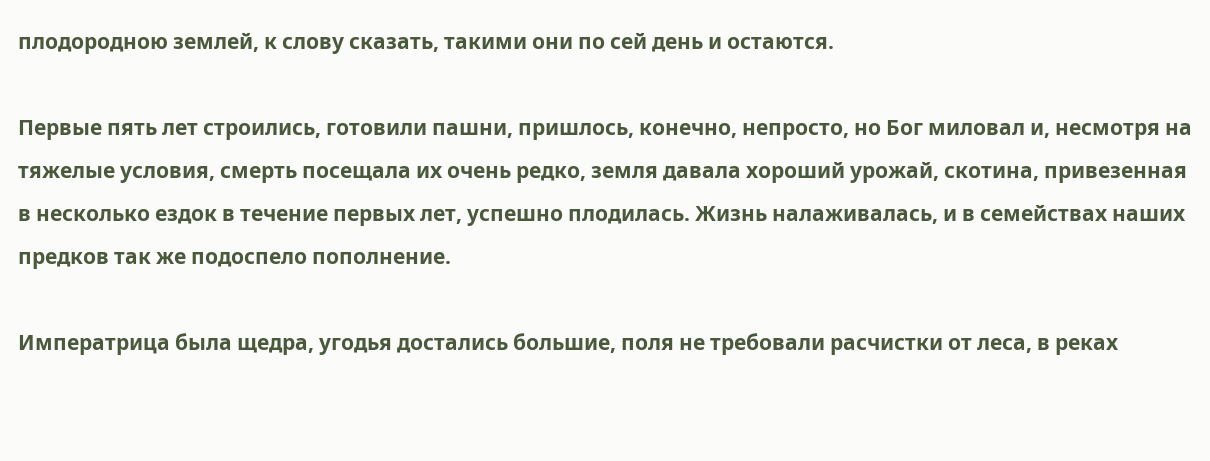плодородною землей, к слову сказать, такими они по сей день и остаются.

Первые пять лет строились, готовили пашни, пришлось, конечно, непросто, но Бог миловал и, несмотря на тяжелые условия, смерть посещала их очень редко, земля давала хороший урожай, скотина, привезенная в несколько ездок в течение первых лет, успешно плодилась. Жизнь налаживалась, и в семействах наших предков так же подоспело пополнение.

Императрица была щедра, угодья достались большие, поля не требовали расчистки от леса, в реках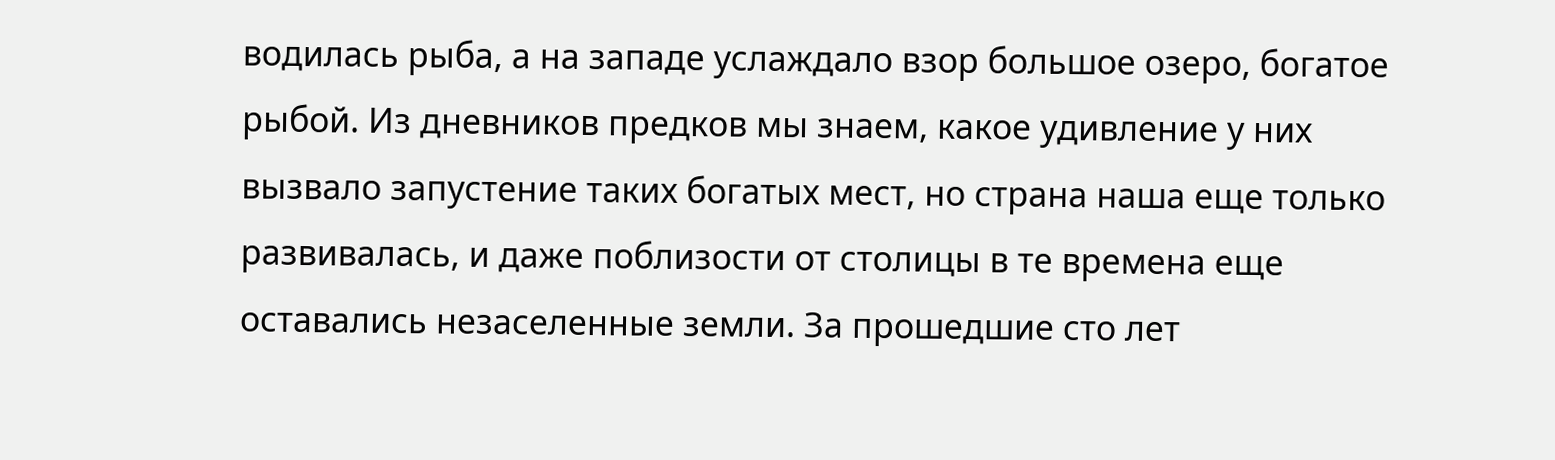водилась рыба, а на западе услаждало взор большое озеро, богатое рыбой. Из дневников предков мы знаем, какое удивление у них вызвало запустение таких богатых мест, но страна наша еще только развивалась, и даже поблизости от столицы в те времена еще оставались незаселенные земли. За прошедшие сто лет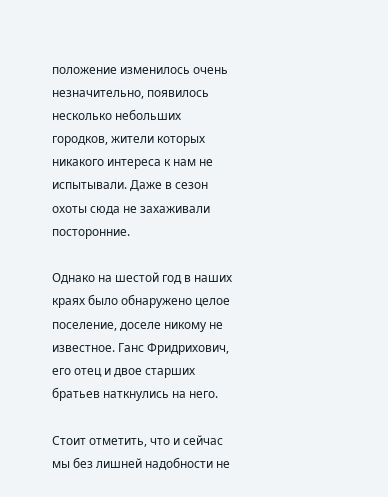положение изменилось очень незначительно, появилось несколько небольших городков, жители которых никакого интереса к нам не испытывали. Даже в сезон охоты сюда не захаживали посторонние.

Однако на шестой год в наших краях было обнаружено целое поселение, доселе никому не известное. Ганс Фридрихович, его отец и двое старших братьев наткнулись на него.

Стоит отметить, что и сейчас мы без лишней надобности не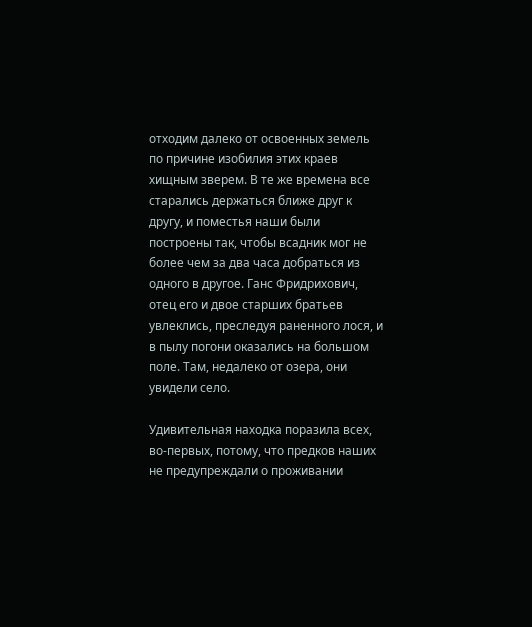отходим далеко от освоенных земель по причине изобилия этих краев хищным зверем. В те же времена все старались держаться ближе друг к другу, и поместья наши были построены так, чтобы всадник мог не более чем за два часа добраться из одного в другое. Ганс Фридрихович, отец его и двое старших братьев увлеклись, преследуя раненного лося, и в пылу погони оказались на большом поле. Там, недалеко от озера, они увидели село.

Удивительная находка поразила всех, во‑первых, потому, что предков наших не предупреждали о проживании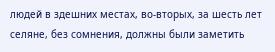людей в здешних местах, во‑вторых, за шесть лет селяне, без сомнения, должны были заметить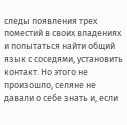следы появления трех поместий в своих владениях и попытаться найти общий язык с соседями, установить контакт. Но этого не произошло, селяне не давали о себе знать и, если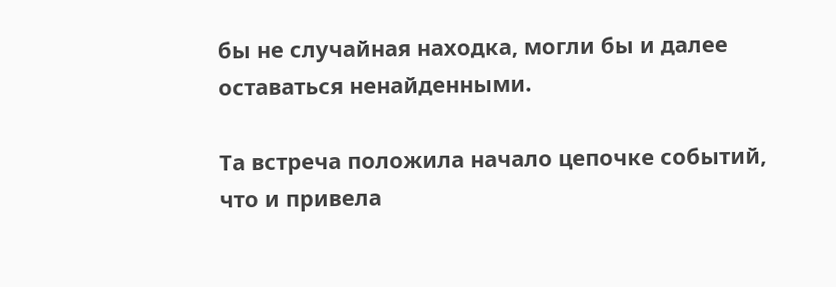бы не случайная находка, могли бы и далее оставаться ненайденными.

Та встреча положила начало цепочке событий, что и привела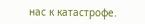нас к катастрофе.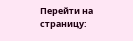Перейти на страницу: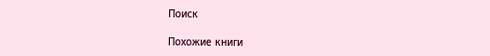Поиск

Похожие книги